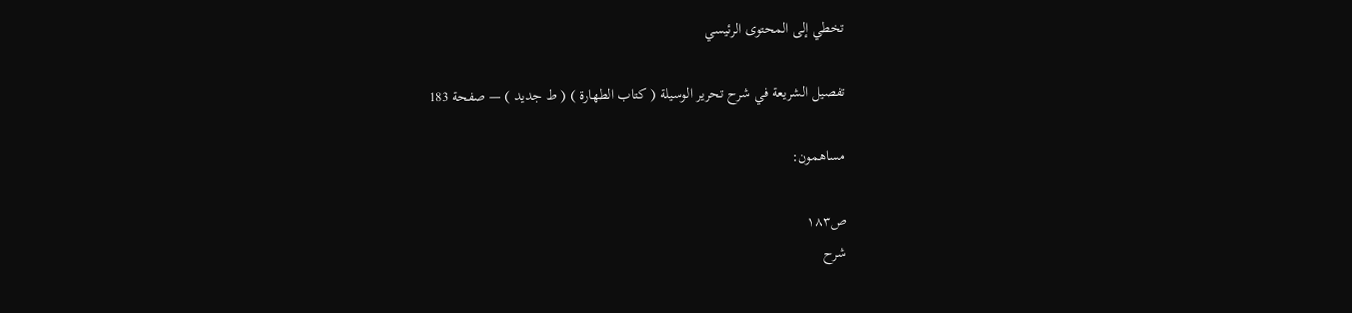تخطي إلى المحتوى الرئيسي

تفصيل الشريعة في شرح تحرير الوسيلة ( كتاب الطهارة ) ( ط جديد ) — صفحة 183

مساهمون:

ص١٨٣
شرح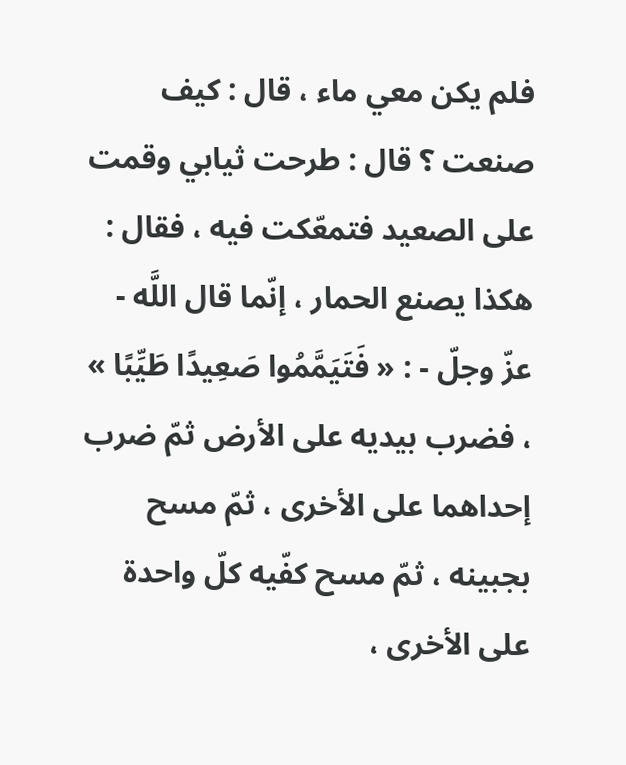فلم يكن معي ماء ، قال : كيف صنعت ؟ قال : طرحت ثيابي وقمت على الصعيد فتمعّكت فيه ، فقال : هكذا يصنع الحمار ، إنّما قال اللَّه - عزّ وجلّ - : « فَتَيَمَّمُوا صَعِيدًا طَيِّبًا » ، فضرب بيديه على الأرض ثمّ ضرب إحداهما على الأخرى ، ثمّ مسح بجبينه ، ثمّ مسح كفّيه كلّ واحدة على الأخرى ،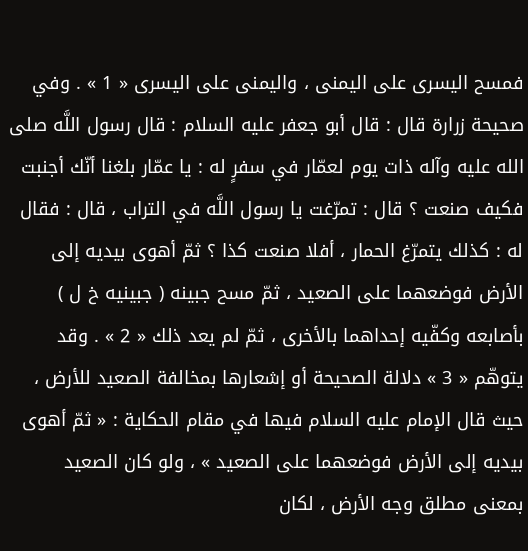فمسح اليسرى على اليمنى ، واليمنى على اليسرى « 1 » . وفي صحيحة زرارة قال : قال أبو جعفر عليه السلام : قال رسول اللَّه صلى الله عليه وآله ذات يوم لعمّار في سفرٍ له : يا عمّار بلغنا أنّك أجنبت فكيف صنعت ؟ قال : تمرّغت يا رسول اللَّه في التراب ، قال : فقال له : كذلك يتمرّغ الحمار ، أفلا صنعت كذا ؟ ثمّ أهوى بيديه إلى الأرض فوضعهما على الصعيد ، ثمّ مسح جبينه ( جبينيه خ ل ) بأصابعه وكفّيه إحداهما بالأخرى ، ثمّ لم يعد ذلك « 2 » . وقد يتوهّم « 3 » دلالة الصحيحة أو إشعارها بمخالفة الصعيد للأرض ، حيث قال الإمام عليه السلام فيها في مقام الحكاية : « ثمّ أهوى بيديه إلى الأرض فوضعهما على الصعيد » ، ولو كان الصعيد بمعنى مطلق وجه الأرض ، لكان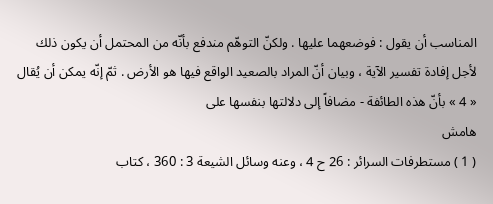المناسب أن يقول : فوضعهما عليها . ولكنّ التوهّم مندفع بأنّه من المحتمل أن يكون ذلك لأجل إفادة تفسير الآية ، وبيان أنّ المراد بالصعيد الواقع فيها هو الأرض . ثمّ إنّه يمكن أن يُقال « 4 » بأنّ هذه الطائفة - مضافاً إلى دلالتها بنفسها على
هامش
( 1 ) مستطرفات السرائر : 26 ح 4 ، وعنه وسائل الشيعة 3 : 360 ، كتاب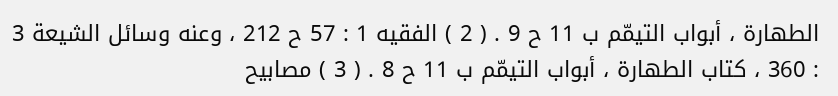الطهارة ، أبواب التيمّم ب 11 ح 9 . ( 2 ) الفقيه 1 : 57 ح 212 ، وعنه وسائل الشيعة 3 : 360 ، كتاب الطهارة ، أبواب التيمّم ب 11 ح 8 . ( 3 ) مصابيح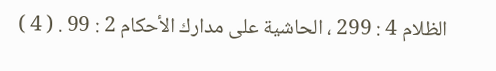الظلام 4 : 299 ، الحاشية على مدارك الأحكام 2 : 99 . ( 4 )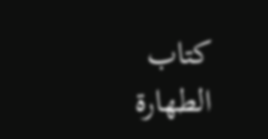كتاب الطهارة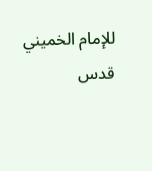للإمام الخميني قدس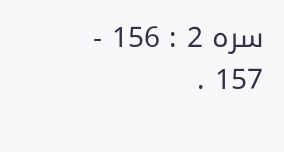سره 2 : 156 - 157 .